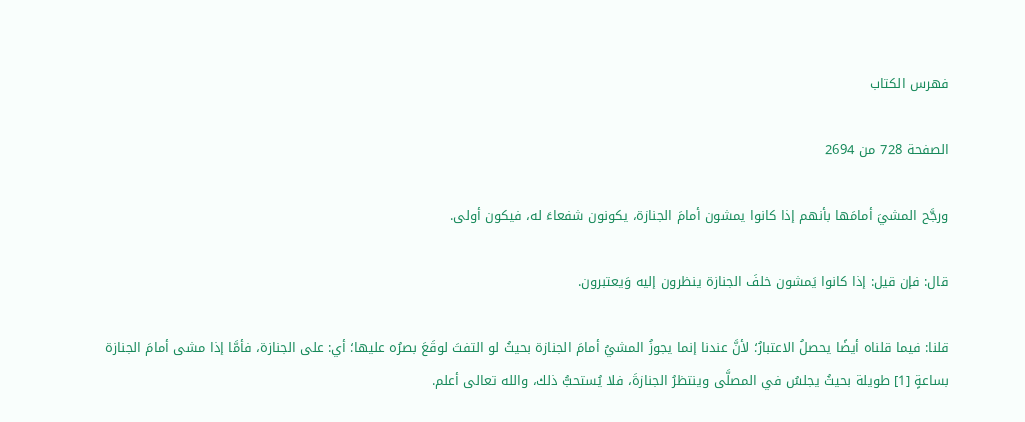فهرس الكتاب

الصفحة 728 من 2694

ورجَّح المشيَ أمامَها بأنهم إذا كانوا يمشون أمامَ الجنازة، يكونون شفعاءَ له، فيكون أولى.

قال: فإن قيل: إذا كانوا يَمشون خلفَ الجنازة ينظرون إليه وَيعتبرون.

قلنا: فيما قلناه أيضًا يحصلُ الاعتبارُ؛ لأنَّ عندنا إنما يجوزُ المشيُ أمامَ الجنازة بحيثُ لو التفتَ لوقَعَ بصرُه عليها؛ أي: على الجنازة، فأمَّا إذا مشى أمامَ الجنازة بساعةٍ [1] طويلة بحيثُ يجلسُ في المصلَّى وينتظرُ الجنازةَ، فلا يُستحبُّ ذلك، والله تعالى أعلم.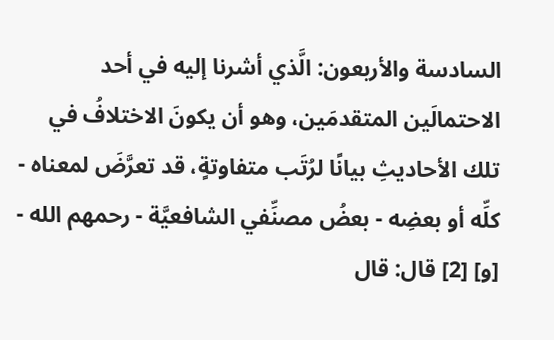السادسة والأربعون: الَّذي أشرنا إليه في أحد الاحتمالَين المتقدمَين، وهو أن يكونَ الاختلافُ في تلك الأحاديثِ بيانًا لرُتَب متفاوتةٍ، قد تعرَّضَ لمعناه - كلِّه أو بعضِه - بعضُ مصنِّفي الشافعيَّة - رحمهم الله - [و] [2] قال: قال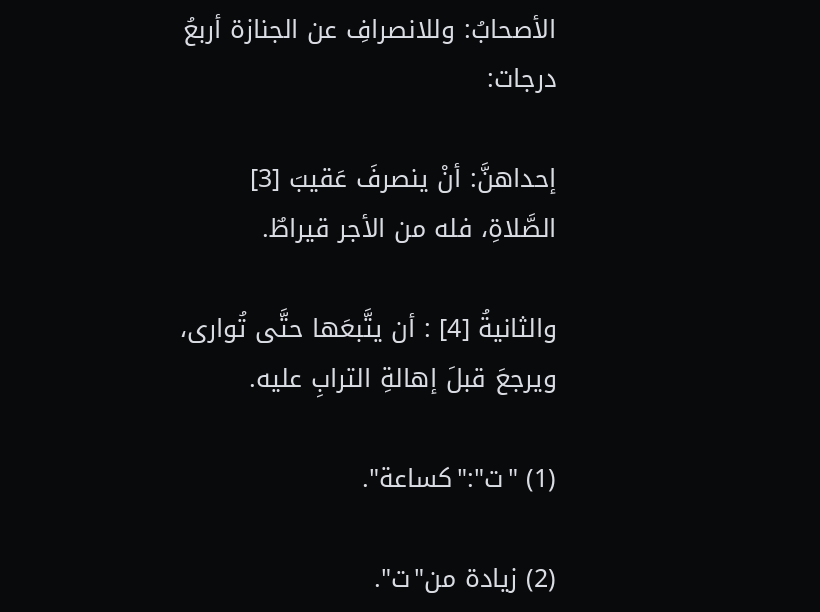الأصحابُ: وللانصرافِ عن الجنازة أربعُ درجات:

إحداهنَّ: أنْ ينصرفَ عَقيبَ [3] الصَّلاةِ، فله من الأجر قيراطٌ.

والثانيةُ [4] : أن يتَّبعَها حتَّى تُوارى، ويرجعَ قبلَ إهالةِ الترابِ عليه.

(1) "ت":"كساعة".

(2) زيادة من"ت".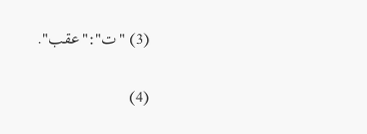(3) "ت":"عقب".

(4)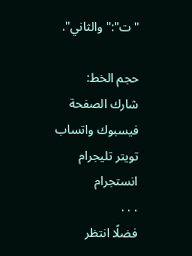"ت":"والثاني".

حجم الخط:
شارك الصفحة
فيسبوك واتساب تويتر تليجرام انستجرام
. . .
فضلًا انتظر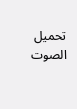تحميل الصوت